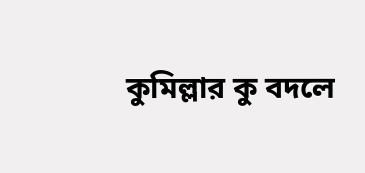কুমিল্লার কু বদলে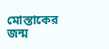মোস্তাকের জন্ম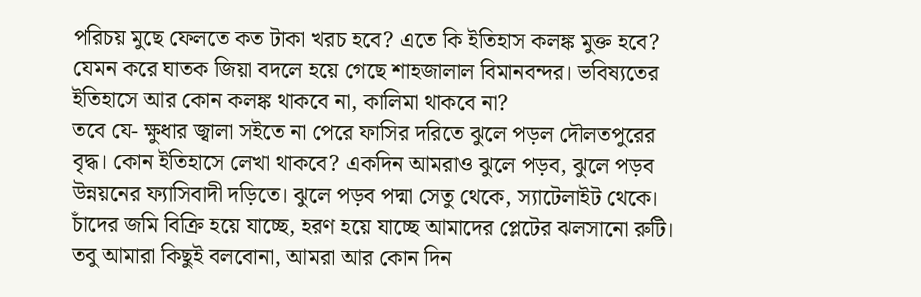পরিচয় মুছে ফেলতে কত টাকা খরচ হবে? এতে কি ইতিহাস কলঙ্ক মুক্ত হবে? যেমন করে ঘাতক জিয়া বদলে হয়ে গেছে শাহজালাল বিমানবন্দর। ভবিষ্যতের ইতিহাসে আর কোন কলঙ্ক থাকবে না, কালিমা থাকবে না?
তবে যে- ক্ষুধার জ্বালা সইতে না পেরে ফাসির দরিতে ঝুলে পড়ল দৌলতপুরের বৃদ্ধ। কোন ইতিহাসে লেখা থাকবে? একদিন আমরাও ঝুলে পড়ব, ঝুলে পড়ব উন্নয়নের ফ্যাসিবাদী দড়িতে। ঝুলে পড়ব পদ্মা সেতু থেকে, স্যাটেলাইট থেকে। চাঁদের জমি বিক্রি হয়ে যাচ্ছে, হরণ হয়ে যাচ্ছে আমাদের প্লেটের ঝলসানো রুটি। তবু আমারা কিছুই বলবোনা, আমরা আর কোন দিন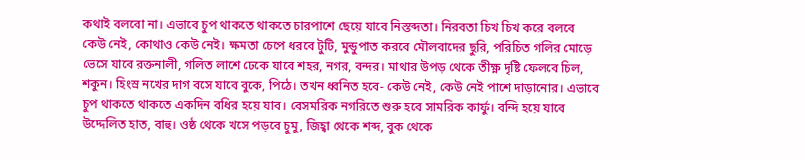কথাই বলবো না। এভাবে চুপ থাকতে থাকতে চারপাশে ছেয়ে যাবে নিস্তব্দতা। নিরবতা চিখ চিখ করে বলবে কেউ নেই, কোথাও কেউ নেই। ক্ষমতা চেপে ধরবে টুটি, মুন্ডুপাত করবে মৌলবাদের ছুরি, পরিচিত গলির মোড়ে ভেসে যাবে রক্তনালী, গলিত লাশে ঢেকে যাবে শহর, নগর, বন্দর। মাথার উপড় থেকে তীক্ষ্ণ দৃষ্টি ফেলবে চিল, শকুন। হিংস্র নখের দাগ বসে যাবে বুকে, পিঠে। তখন ধ্বনিত হবে- কেউ নেই, কেউ নেই পাশে দাড়ানোর। এভাবে চুপ থাকতে থাকতে একদিন বধির হয়ে যাব। বেসমরিক নগরিতে শুরু হবে সামরিক কার্ফু। বন্দি হয়ে যাবে উদ্দেলিত হাত, বাহু। ওষ্ঠ থেকে খসে পড়বে চুমু, জিহ্বা থেকে শব্দ, বুক থেকে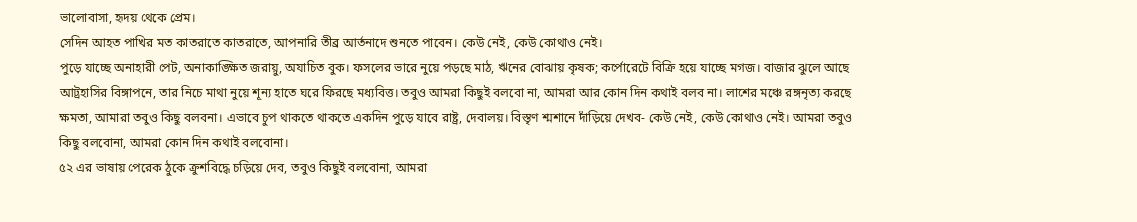ভালোবাসা, হৃদয় থেকে প্রেম।
সেদিন আহত পাখির মত কাতরাতে কাতরাতে, আপনারি তীব্র আর্তনাদে শুনতে পাবেন। কেউ নেই, কেউ কোথাও নেই।
পুড়ে যাচ্ছে অনাহারী পেট, অনাকাঙ্ক্ষিত জরায়ু, অযাচিত বুক। ফসলের ভারে নুয়ে পড়ছে মাঠ, ঋনের বোঝায় কৃষক; কর্পোরেটে বিক্রি হয়ে যাচ্ছে মগজ। বাজার ঝুলে আছে আট্রহাসির বিঙ্গাপনে, তার নিচে মাথা নুয়ে শূন্য হাতে ঘরে ফিরছে মধ্যবিত্ত। তবুও আমরা কিছুই বলবো না, আমরা আর কোন দিন কথাই বলব না। লাশের মঞ্চে রঙ্গনৃত্য করছে ক্ষমতা, আমারা তবুও কিছু বলবনা। এভাবে চুপ থাকতে থাকতে একদিন পুড়ে যাবে রাষ্ট্র, দেবালয়। বিস্তৃণ শ্মশানে দাঁড়িয়ে দেখব- কেউ নেই, কেউ কোথাও নেই। আমরা তবুও কিছু বলবোনা, আমরা কোন দিন কথাই বলবোনা।
৫২ এর ভাষায় পেরেক ঠুকে ক্রুশবিদ্ধে চড়িয়ে দেব, তবুও কিছুই বলবোনা, আমরা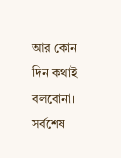আর কোন দিন কথাই বলবোনা।
সর্বশেষ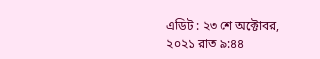এডিট : ২৩ শে অক্টোবর, ২০২১ রাত ৯:৪৪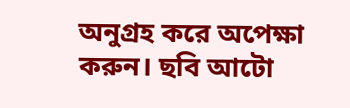অনুগ্রহ করে অপেক্ষা করুন। ছবি আটো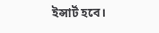ইন্সার্ট হবে।